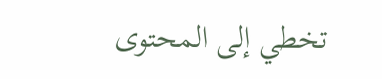تخطي إلى المحتوى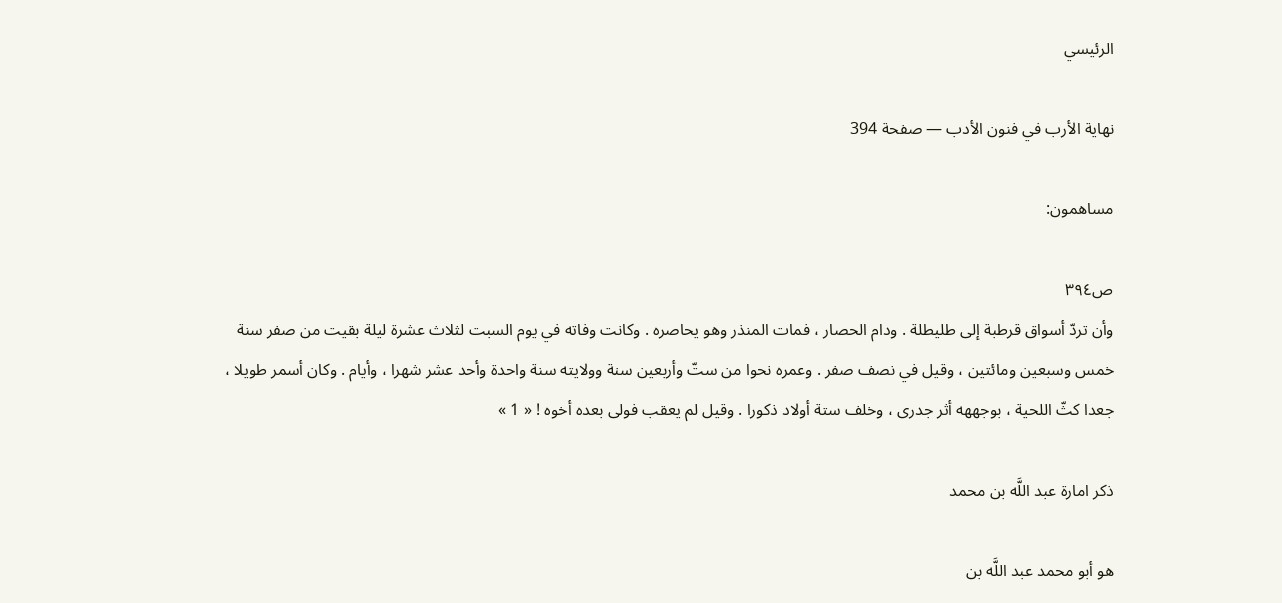الرئيسي

نهاية الأرب في فنون الأدب — صفحة 394

مساهمون:

ص٣٩٤
وأن تردّ أسواق قرطبة إلى طليطلة . ودام الحصار ، فمات المنذر وهو يحاصره . وكانت وفاته في يوم السبت لثلاث عشرة ليلة بقيت من صفر سنة خمس وسبعين ومائتين ، وقيل في نصف صفر . وعمره نحوا من ستّ وأربعين سنة وولايته سنة واحدة وأحد عشر شهرا ، وأيام . وكان أسمر طويلا ، جعدا كثّ اللحية ، بوجههه أثر جدرى ، وخلف ستة أولاد ذكورا . وقيل لم يعقب فولى بعده أخوه ! « 1 »

ذكر امارة عبد اللَّه بن محمد

هو أبو محمد عبد اللَّه بن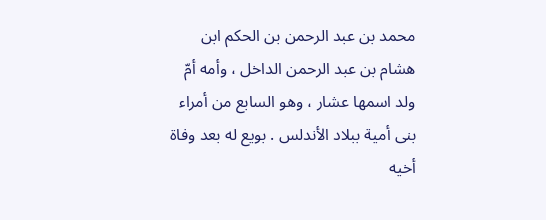محمد بن عبد الرحمن بن الحكم ابن هشام بن عبد الرحمن الداخل ، وأمه أمّ ولد اسمها عشار ، وهو السابع من أمراء بنى أمية ببلاد الأندلس . بويع له بعد وفاة أخيه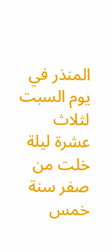المنذر في يوم السبت لثلاث عشرة ليلة خلت من صفر سنة خمس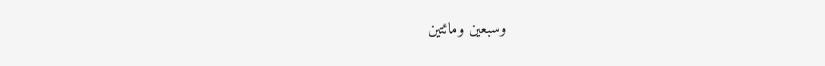وسبعين ومائتين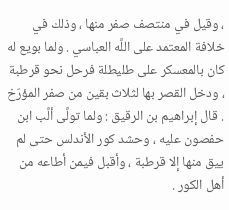، وقيل في منتصف صفر منها ، وذلك في خلافة المعتمد على اللَّه العباسي . ولما بويع له كان بالمعسكر على طليطلة فرحل نحو قرطبة ، ودخل القصر بها لثلاث بقين من صفر المؤرّخ . قال إبراهيم بن الرقيق : ولما تولَّى ألَّب ابن حفصون عليه ، وحشد كور الأندلس حتى لم ييق منها إلا قرطبة ، وأقبل فيمن أطاعه من أهل الكور .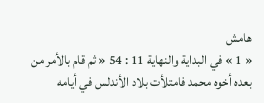هامش
« 1 » في البداية والنهاية 11 : 54 « ثم قام بالأمر من بعده أخوه محمد فامتلأت بلاد الأندلس في أيامه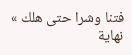فتنا وشرا حتى هلك »
نهاية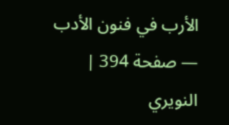الأرب في فنون الأدب — صفحة 394 | النويري